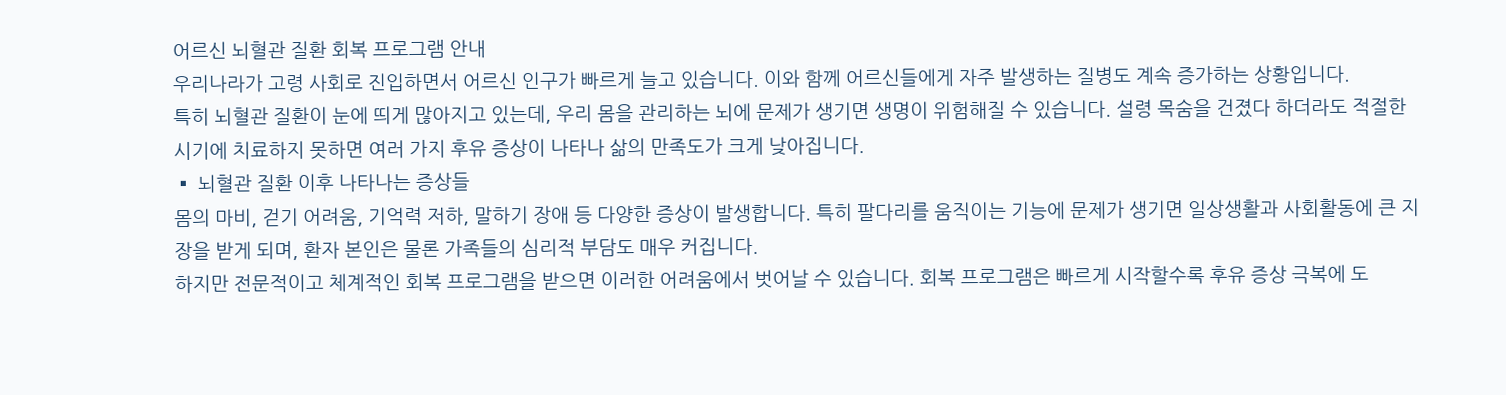어르신 뇌혈관 질환 회복 프로그램 안내
우리나라가 고령 사회로 진입하면서 어르신 인구가 빠르게 늘고 있습니다. 이와 함께 어르신들에게 자주 발생하는 질병도 계속 증가하는 상황입니다.
특히 뇌혈관 질환이 눈에 띄게 많아지고 있는데, 우리 몸을 관리하는 뇌에 문제가 생기면 생명이 위험해질 수 있습니다. 설령 목숨을 건졌다 하더라도 적절한 시기에 치료하지 못하면 여러 가지 후유 증상이 나타나 삶의 만족도가 크게 낮아집니다.
▪ 뇌혈관 질환 이후 나타나는 증상들
몸의 마비, 걷기 어려움, 기억력 저하, 말하기 장애 등 다양한 증상이 발생합니다. 특히 팔다리를 움직이는 기능에 문제가 생기면 일상생활과 사회활동에 큰 지장을 받게 되며, 환자 본인은 물론 가족들의 심리적 부담도 매우 커집니다.
하지만 전문적이고 체계적인 회복 프로그램을 받으면 이러한 어려움에서 벗어날 수 있습니다. 회복 프로그램은 빠르게 시작할수록 후유 증상 극복에 도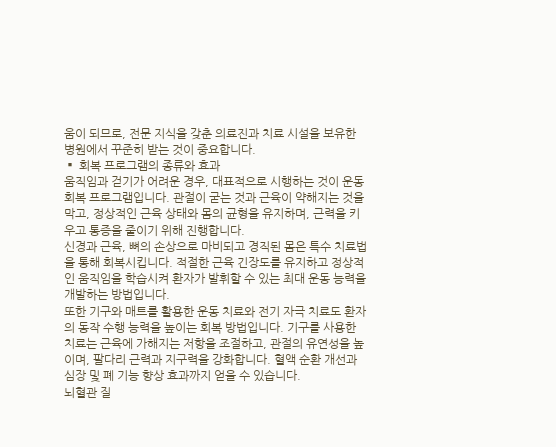움이 되므로, 전문 지식을 갖춘 의료진과 치료 시설을 보유한 병원에서 꾸준히 받는 것이 중요합니다.
▪ 회복 프로그램의 종류와 효과
움직임과 걷기가 어려운 경우, 대표적으로 시행하는 것이 운동 회복 프로그램입니다. 관절이 굳는 것과 근육이 약해지는 것을 막고, 정상적인 근육 상태와 몸의 균형을 유지하며, 근력을 키우고 통증을 줄이기 위해 진행합니다.
신경과 근육, 뼈의 손상으로 마비되고 경직된 몸은 특수 치료법을 통해 회복시킵니다. 적절한 근육 긴장도를 유지하고 정상적인 움직임을 학습시켜 환자가 발휘할 수 있는 최대 운동 능력을 개발하는 방법입니다.
또한 기구와 매트를 활용한 운동 치료와 전기 자극 치료도 환자의 동작 수행 능력을 높이는 회복 방법입니다. 기구를 사용한 치료는 근육에 가해지는 저항을 조절하고, 관절의 유연성을 높이며, 팔다리 근력과 지구력을 강화합니다. 혈액 순환 개선과 심장 및 폐 기능 향상 효과까지 얻을 수 있습니다.
뇌혈관 질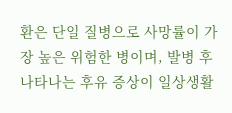환은 단일 질병으로 사망률이 가장 높은 위험한 병이며, 발병 후 나타나는 후유 증상이 일상생활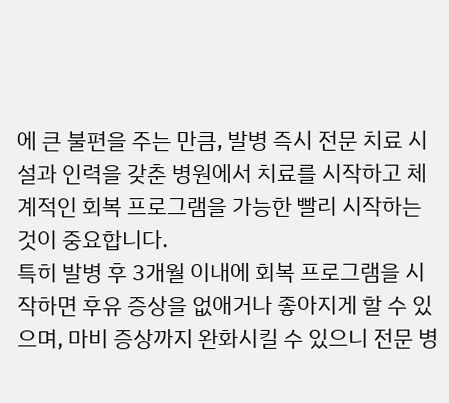에 큰 불편을 주는 만큼, 발병 즉시 전문 치료 시설과 인력을 갖춘 병원에서 치료를 시작하고 체계적인 회복 프로그램을 가능한 빨리 시작하는 것이 중요합니다.
특히 발병 후 3개월 이내에 회복 프로그램을 시작하면 후유 증상을 없애거나 좋아지게 할 수 있으며, 마비 증상까지 완화시킬 수 있으니 전문 병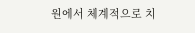원에서 체계적으로 치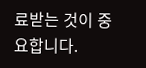료받는 것이 중요합니다.